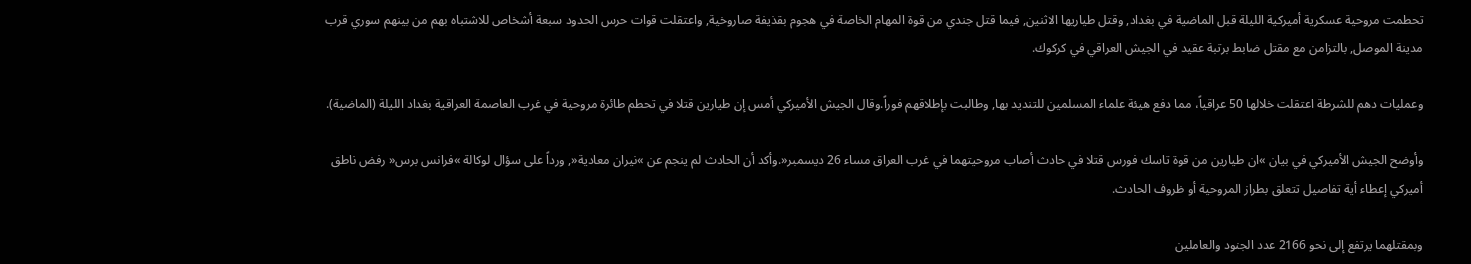تحطمت مروحية عسكرية أميركية الليلة قبل الماضية في بغداد, وقتل طياريها الاثنين, فيما قتل جندي من قوة المهام الخاصة في هجوم بقذيفة صاروخية, واعتقلت قوات حرس الحدود سبعة أشخاص للاشتباه بهم من بينهم سوري قرب مدينة الموصل, بالتزامن مع مقتل ضابط برتبة عقيد في الجيش العراقي في كركوك.

وعمليات دهم للشرطة اعتقلت خلالها 50 عراقياً، مما دفع هيئة علماء المسلمين للتنديد بها, وطالبت بإطلاقهم فوراً.وقال الجيش الأميركي أمس إن طيارين قتلا في تحطم طائرة مروحية في غرب العاصمة العراقية بغداد الليلة (الماضية).

وأوضح الجيش الأميركي في بيان »ان طيارين من قوة تاسك فورس قتلا في حادث أصاب مروحيتهما في غرب العراق مساء 26 ديسمبر«.وأكد أن الحادث لم ينجم عن »نيران معادية«, ورداً على سؤال لوكالة »فرانس برس« رفض ناطق أميركي إعطاء أية تفاصيل تتعلق بطراز المروحية أو ظروف الحادث.

وبمقتلهما يرتفع إلى نحو 2166 عدد الجنود والعاملين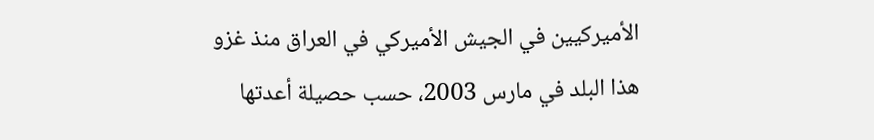الأميركيين في الجيش الأميركي في العراق منذ غزو هذا البلد في مارس 2003، حسب حصيلة أعدتها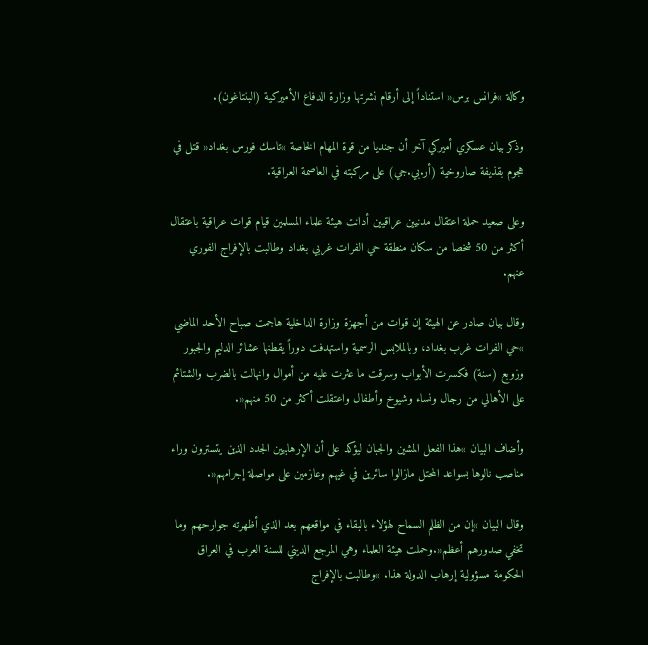وكالة »فرانس برس« استناداً إلى أرقام نشرتها وزارة الدفاع الأميركية (البنتاغون).

وذكر بيان عسكري أميركي آخر أن جنديا من قوة المهام الخاصة »تاسك فورس بغداد« قتل في هجوم بقذيفة صاروخية (أر.بي.جي) على مركبته في العاصمة العراقية.

وعلى صعيد حملة اعتقال مدنيين عراقيين أدانت هيئة علماء المسلمين قيام قوات عراقية باعتقال أكثر من 50 شخصا من سكان منطقة حي الفرات غربي بغداد وطالبت بالإفراج الفوري عنهم.

وقال بيان صادر عن الهيئة إن قوات من أجهزة وزارة الداخلية هاجمت صباح الأحد الماضي »حي الفرات غرب بغداد، وبالملابس الرسمية واستهدفت دوراً يقطنها عشائر الدليم والجبور وزوبع (سنة) فكسرت الأبواب وسرقت ما عثرت عليه من أموال وانهالت بالضرب والشتائم على الأهالي من رجال ونساء وشيوخ وأطفال واعتقلت أكثر من 50 منهم«.

وأضاف البيان »هذا الفعل المشين والجبان ليؤكد على أن الإرهابيين الجدد الذين يتسترون وراء مناصب نالوها بسواعد المحتل مازالوا سائرين في غيهم وعازمين على مواصلة إجرامهم«.

وقال البيان »إن من الظلم السماح لهؤلاء بالبقاء في مواقعهم بعد الذي أظهرته جوارحهم وما تخفي صدورهم أعظم«.وحملت هيئة العلماء وهي المرجع الديني للسنة العرب في العراق الحكومة مسؤولية إرهاب الدولة هذا. »وطالبت بالإفراج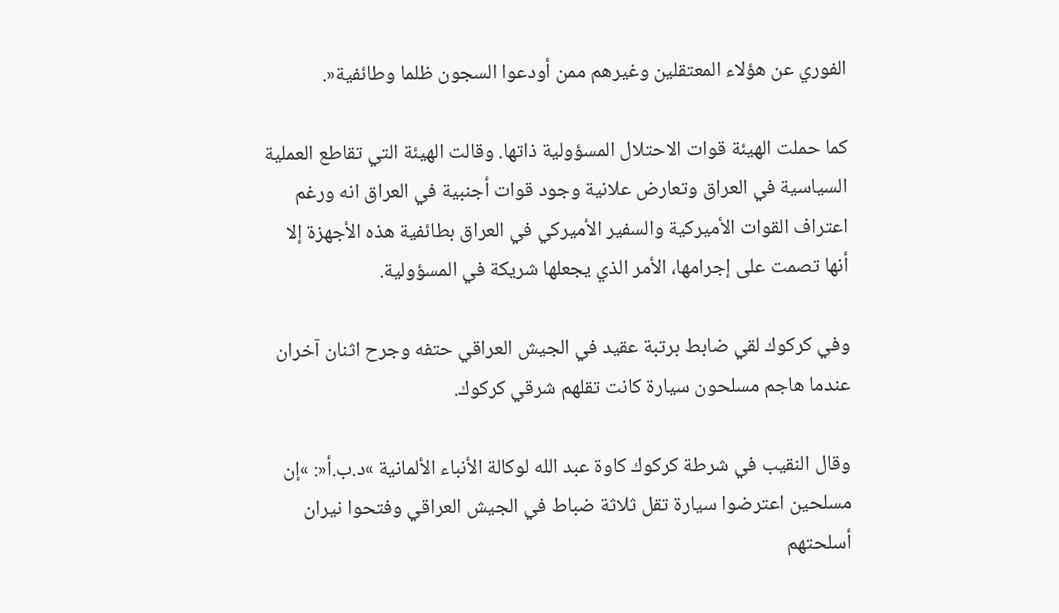الفوري عن هؤلاء المعتقلين وغيرهم ممن أودعوا السجون ظلما وطائفية«.

كما حملت الهيئة قوات الاحتلال المسؤولية ذاتها. وقالت الهيئة التي تقاطع العملية السياسية في العراق وتعارض علانية وجود قوات أجنبية في العراق انه ورغم اعتراف القوات الأميركية والسفير الأميركي في العراق بطائفية هذه الأجهزة إلا أنها تصمت على إجرامها، الأمر الذي يجعلها شريكة في المسؤولية.

وفي كركوك لقي ضابط برتبة عقيد في الجيش العراقي حتفه وجرح اثنان آخران عندما هاجم مسلحون سيارة كانت تقلهم شرقي كركوك.

وقال النقيب في شرطة كركوك كاوة عبد الله لوكالة الأنباء الألمانية »د.ب.أ«: »إن مسلحين اعترضوا سيارة تقل ثلاثة ضباط في الجيش العراقي وفتحوا نيران أسلحتهم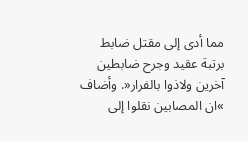مما أدى إلى مقتل ضابط برتبة عقيد وجرح ضابطين آخرين ولاذوا بالفرار«. وأضاف »ان المصابين نقلوا إلى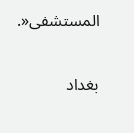المستشفى«.

بغداد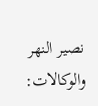نصير النهر والوكالات: